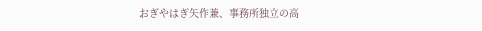おぎやはぎ矢作兼、事務所独立の高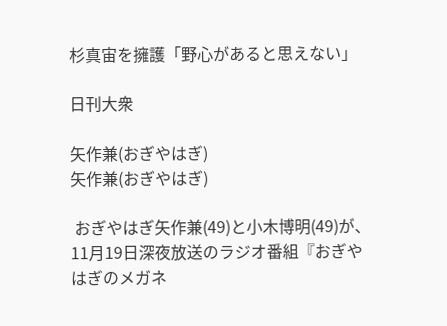杉真宙を擁護「野心があると思えない」

日刊大衆

矢作兼(おぎやはぎ)
矢作兼(おぎやはぎ)

 おぎやはぎ矢作兼(49)と小木博明(49)が、11月19日深夜放送のラジオ番組『おぎやはぎのメガネ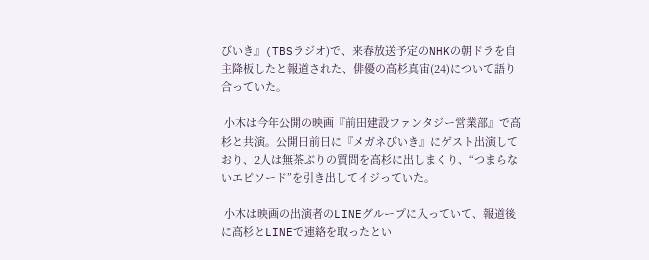びいき』(TBSラジオ)で、来春放送予定のNHKの朝ドラを自主降板したと報道された、俳優の高杉真宙(24)について語り合っていた。

 小木は今年公開の映画『前田建設ファンタジー営業部』で高杉と共演。公開日前日に『メガネびいき』にゲスト出演しており、2人は無茶ぶりの質問を高杉に出しまくり、“つまらないエピソード”を引き出してイジっていた。

 小木は映画の出演者のLINEグループに入っていて、報道後に高杉とLINEで連絡を取ったとい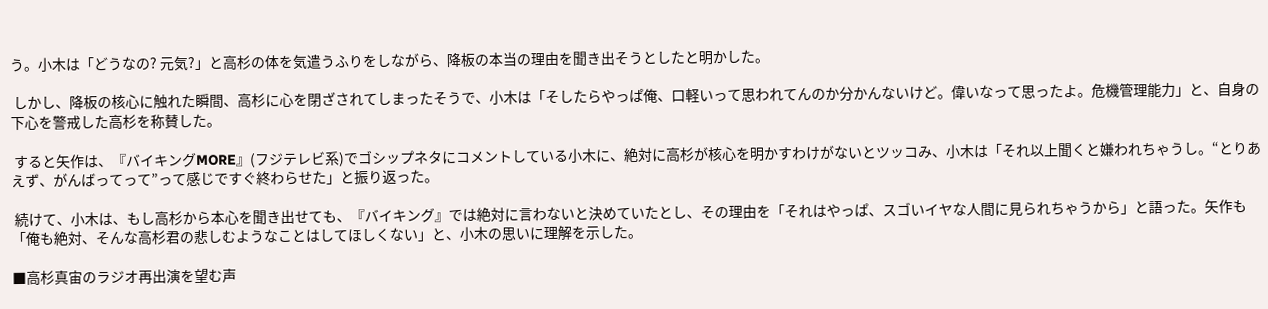う。小木は「どうなの? 元気?」と高杉の体を気遣うふりをしながら、降板の本当の理由を聞き出そうとしたと明かした。

 しかし、降板の核心に触れた瞬間、高杉に心を閉ざされてしまったそうで、小木は「そしたらやっぱ俺、口軽いって思われてんのか分かんないけど。偉いなって思ったよ。危機管理能力」と、自身の下心を警戒した高杉を称賛した。

 すると矢作は、『バイキングMORE』(フジテレビ系)でゴシップネタにコメントしている小木に、絶対に高杉が核心を明かすわけがないとツッコみ、小木は「それ以上聞くと嫌われちゃうし。“とりあえず、がんばってって”って感じですぐ終わらせた」と振り返った。

 続けて、小木は、もし高杉から本心を聞き出せても、『バイキング』では絶対に言わないと決めていたとし、その理由を「それはやっぱ、スゴいイヤな人間に見られちゃうから」と語った。矢作も「俺も絶対、そんな高杉君の悲しむようなことはしてほしくない」と、小木の思いに理解を示した。

■高杉真宙のラジオ再出演を望む声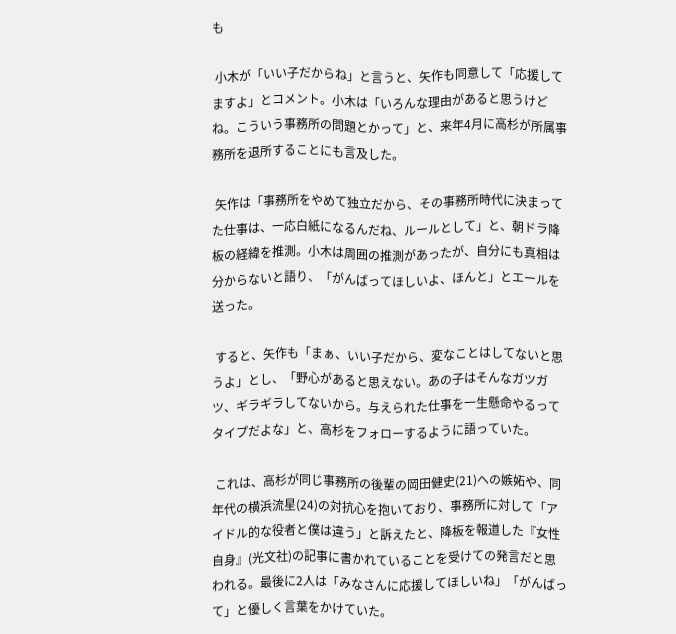も

 小木が「いい子だからね」と言うと、矢作も同意して「応援してますよ」とコメント。小木は「いろんな理由があると思うけどね。こういう事務所の問題とかって」と、来年4月に高杉が所属事務所を退所することにも言及した。

 矢作は「事務所をやめて独立だから、その事務所時代に決まってた仕事は、一応白紙になるんだね、ルールとして」と、朝ドラ降板の経緯を推測。小木は周囲の推測があったが、自分にも真相は分からないと語り、「がんばってほしいよ、ほんと」とエールを送った。

 すると、矢作も「まぁ、いい子だから、変なことはしてないと思うよ」とし、「野心があると思えない。あの子はそんなガツガツ、ギラギラしてないから。与えられた仕事を一生懸命やるってタイプだよな」と、高杉をフォローするように語っていた。

 これは、高杉が同じ事務所の後輩の岡田健史(21)への嫉妬や、同年代の横浜流星(24)の対抗心を抱いており、事務所に対して「アイドル的な役者と僕は違う」と訴えたと、降板を報道した『女性自身』(光文社)の記事に書かれていることを受けての発言だと思われる。最後に2人は「みなさんに応援してほしいね」「がんばって」と優しく言葉をかけていた。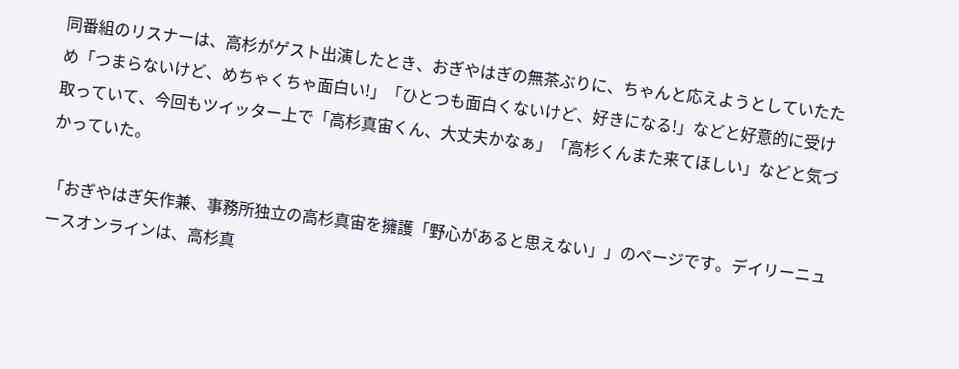同番組のリスナーは、高杉がゲスト出演したとき、おぎやはぎの無茶ぶりに、ちゃんと応えようとしていたため「つまらないけど、めちゃくちゃ面白い!」「ひとつも面白くないけど、好きになる!」などと好意的に受け取っていて、今回もツイッター上で「高杉真宙くん、大丈夫かなぁ」「高杉くんまた来てほしい」などと気づかっていた。

「おぎやはぎ矢作兼、事務所独立の高杉真宙を擁護「野心があると思えない」」のページです。デイリーニュースオンラインは、高杉真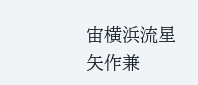宙横浜流星矢作兼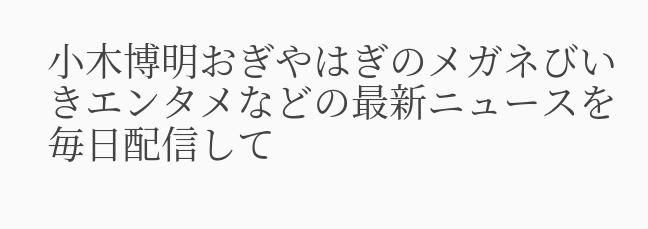小木博明おぎやはぎのメガネびいきエンタメなどの最新ニュースを毎日配信して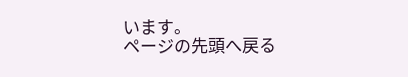います。
ページの先頭へ戻る